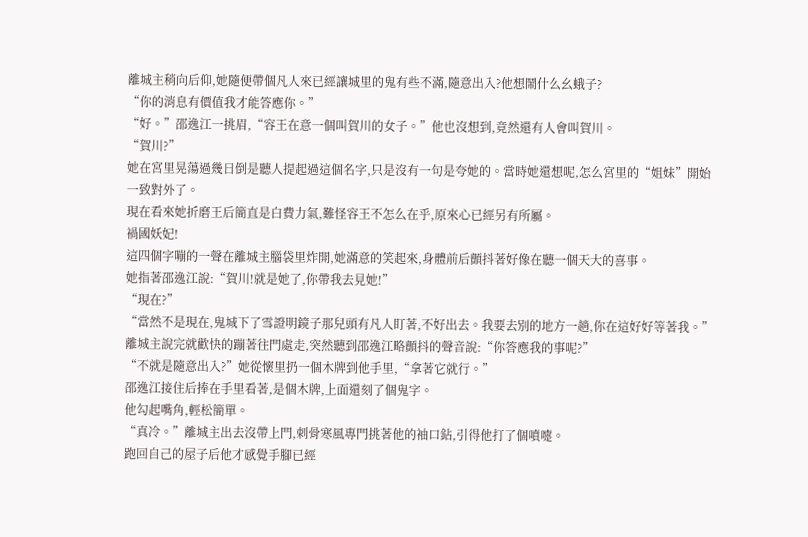離城主稍向后仰,她隨便帶個凡人來已經讓城里的鬼有些不滿,隨意出入?他想鬧什么幺蛾子?
“你的消息有價值我才能答應你。”
“好。”邵逸江一挑眉,“容王在意一個叫賀川的女子。”他也沒想到,竟然還有人會叫賀川。
“賀川?”
她在宮里晃蕩過幾日倒是聽人提起過這個名字,只是沒有一句是夸她的。當時她還想呢,怎么宮里的“姐妹”開始一致對外了。
現在看來她折磨王后簡直是白費力氣,難怪容王不怎么在乎,原來心已經另有所屬。
禍國妖妃!
這四個字嘣的一聲在離城主腦袋里炸開,她滿意的笑起來,身體前后顫抖著好像在聽一個天大的喜事。
她指著邵逸江說:“賀川!就是她了,你帶我去見她!”
“現在?”
“當然不是現在,鬼城下了雪證明鏡子那兒頭有凡人盯著,不好出去。我要去別的地方一趟,你在這好好等著我。”
離城主說完就歡快的蹦著往門處走,突然聽到邵逸江略顫抖的聲音說:“你答應我的事呢?”
“不就是隨意出入?”她從懷里扔一個木牌到他手里,“拿著它就行。”
邵逸江接住后捧在手里看著,是個木牌,上面還刻了個鬼字。
他勾起嘴角,輕松簡單。
“真冷。”離城主出去沒帶上門,刺骨寒風專門挑著他的袖口鉆,引得他打了個噴嚏。
跑回自己的屋子后他才感覺手腳已經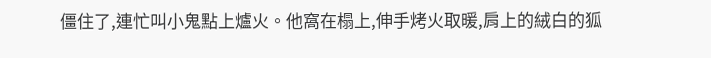僵住了,連忙叫小鬼點上爐火。他窩在榻上,伸手烤火取暖,肩上的絨白的狐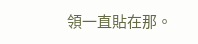領一直貼在那。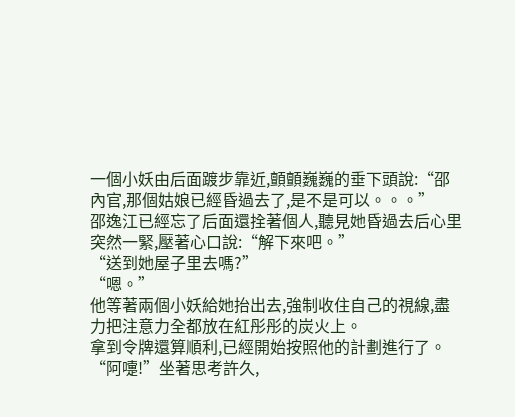一個小妖由后面踱步靠近,顫顫巍巍的垂下頭說:“邵內官,那個姑娘已經昏過去了,是不是可以。。。”
邵逸江已經忘了后面還拴著個人,聽見她昏過去后心里突然一緊,壓著心口說:“解下來吧。”
“送到她屋子里去嗎?”
“嗯。”
他等著兩個小妖給她抬出去,強制收住自己的視線,盡力把注意力全都放在紅彤彤的炭火上。
拿到令牌還算順利,已經開始按照他的計劃進行了。
“阿嚏!”坐著思考許久,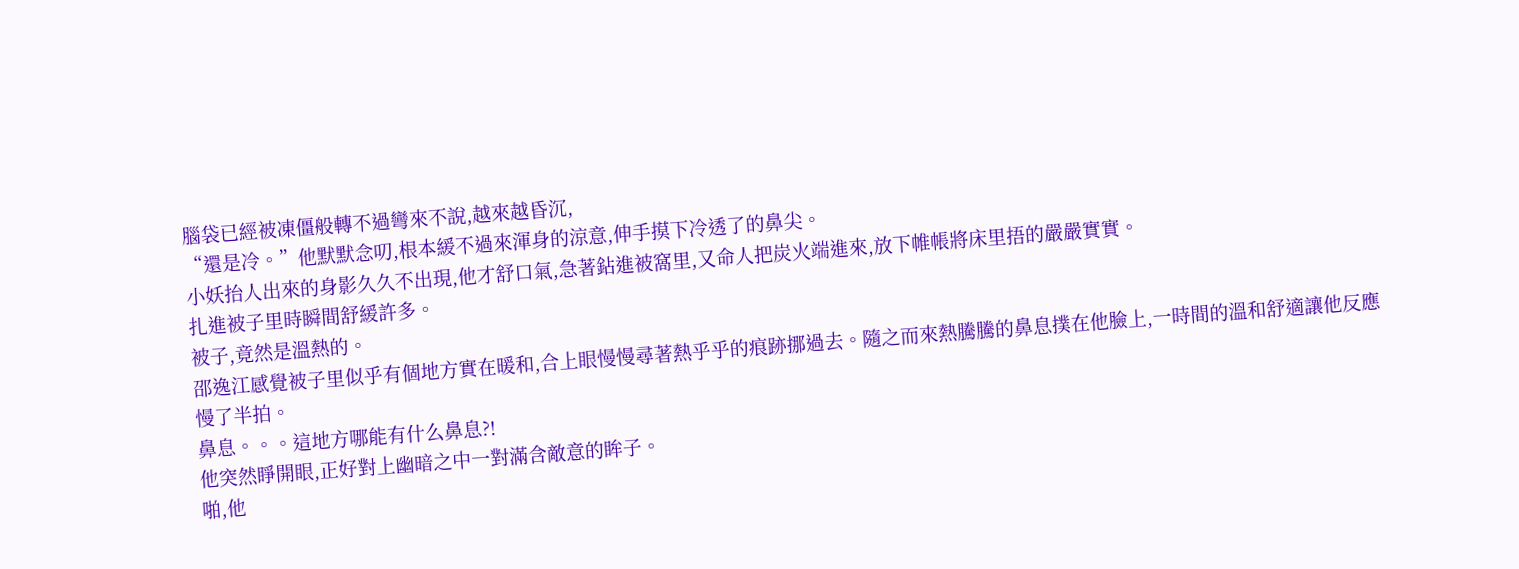腦袋已經被凍僵般轉不過彎來不說,越來越昏沉,
“還是冷。”他默默念叨,根本緩不過來渾身的涼意,伸手摸下冷透了的鼻尖。
小妖抬人出來的身影久久不出現,他才舒口氣,急著鉆進被窩里,又命人把炭火端進來,放下帷帳將床里捂的嚴嚴實實。
扎進被子里時瞬間舒緩許多。
被子,竟然是溫熱的。
邵逸江感覺被子里似乎有個地方實在暖和,合上眼慢慢尋著熱乎乎的痕跡挪過去。隨之而來熱騰騰的鼻息撲在他臉上,一時間的溫和舒適讓他反應慢了半拍。
鼻息。。。這地方哪能有什么鼻息?!
他突然睜開眼,正好對上幽暗之中一對滿含敵意的眸子。
啪,他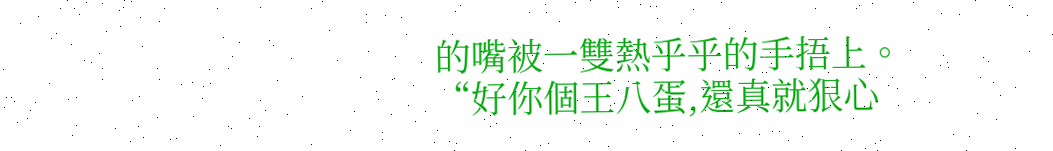的嘴被一雙熱乎乎的手捂上。
“好你個王八蛋,還真就狠心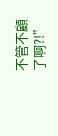不管不顧了啊?!”